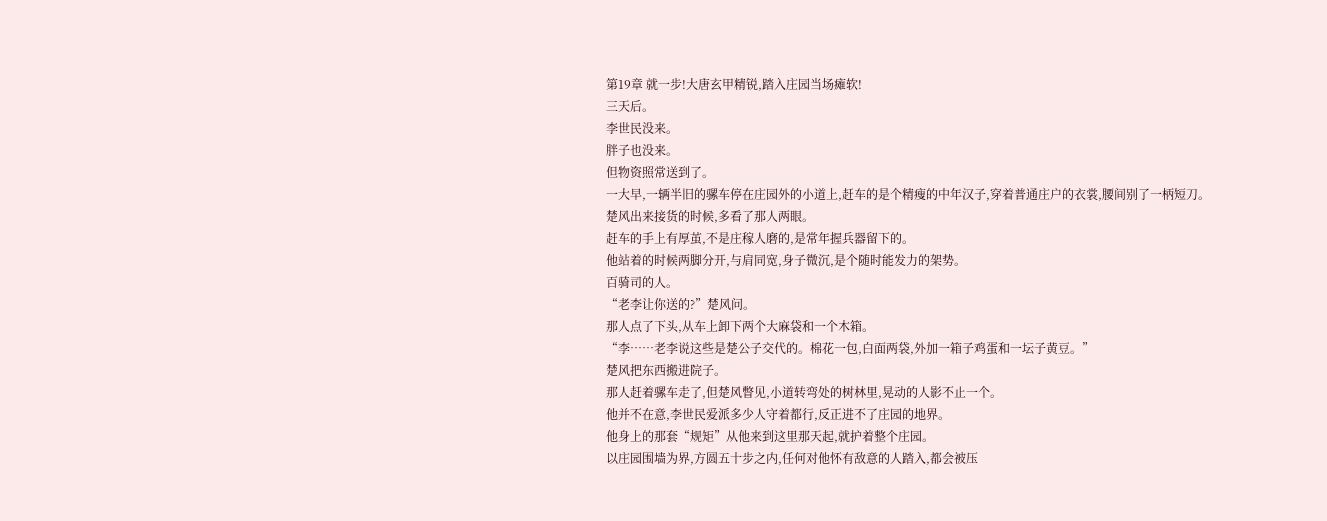第19章 就一步!大唐玄甲精锐,踏入庄园当场瘫软!
三天后。
李世民没来。
胖子也没来。
但物资照常送到了。
一大早,一辆半旧的骡车停在庄园外的小道上,赶车的是个精瘦的中年汉子,穿着普通庄户的衣裳,腰间别了一柄短刀。
楚风出来接货的时候,多看了那人两眼。
赶车的手上有厚茧,不是庄稼人磨的,是常年握兵器留下的。
他站着的时候两脚分开,与肩同宽,身子微沉,是个随时能发力的架势。
百骑司的人。
“老李让你送的?”楚风问。
那人点了下头,从车上卸下两个大麻袋和一个木箱。
“李……老李说这些是楚公子交代的。棉花一包,白面两袋,外加一箱子鸡蛋和一坛子黄豆。”
楚风把东西搬进院子。
那人赶着骡车走了,但楚风瞥见,小道转弯处的树林里,晃动的人影不止一个。
他并不在意,李世民爱派多少人守着都行,反正进不了庄园的地界。
他身上的那套“规矩”从他来到这里那天起,就护着整个庄园。
以庄园围墙为界,方圆五十步之内,任何对他怀有敌意的人踏入,都会被压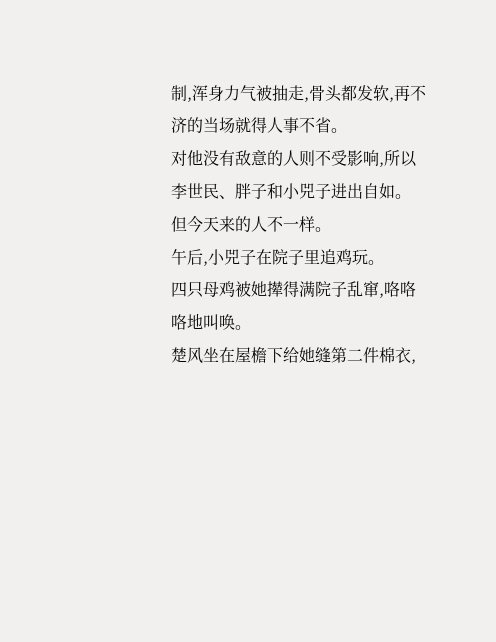制,浑身力气被抽走,骨头都发软,再不济的当场就得人事不省。
对他没有敌意的人则不受影响,所以李世民、胖子和小兕子进出自如。
但今天来的人不一样。
午后,小兕子在院子里追鸡玩。
四只母鸡被她撵得满院子乱窜,咯咯咯地叫唤。
楚风坐在屋檐下给她缝第二件棉衣,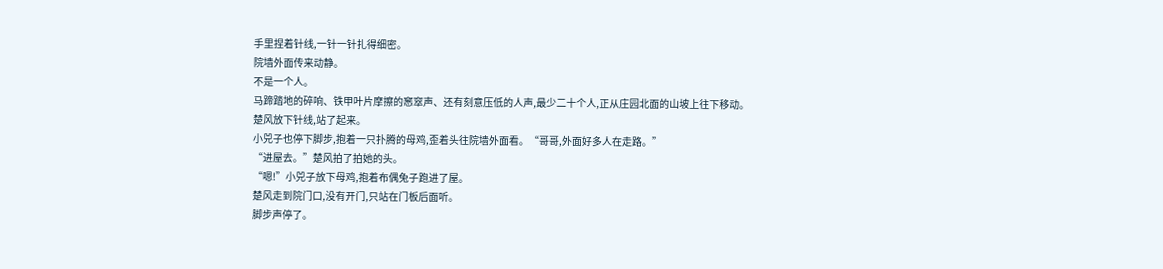手里捏着针线,一针一针扎得细密。
院墙外面传来动静。
不是一个人。
马蹄踏地的碎响、铁甲叶片摩擦的窸窣声、还有刻意压低的人声,最少二十个人,正从庄园北面的山坡上往下移动。
楚风放下针线,站了起来。
小兕子也停下脚步,抱着一只扑腾的母鸡,歪着头往院墙外面看。“哥哥,外面好多人在走路。”
“进屋去。”楚风拍了拍她的头。
“嗯!”小兕子放下母鸡,抱着布偶兔子跑进了屋。
楚风走到院门口,没有开门,只站在门板后面听。
脚步声停了。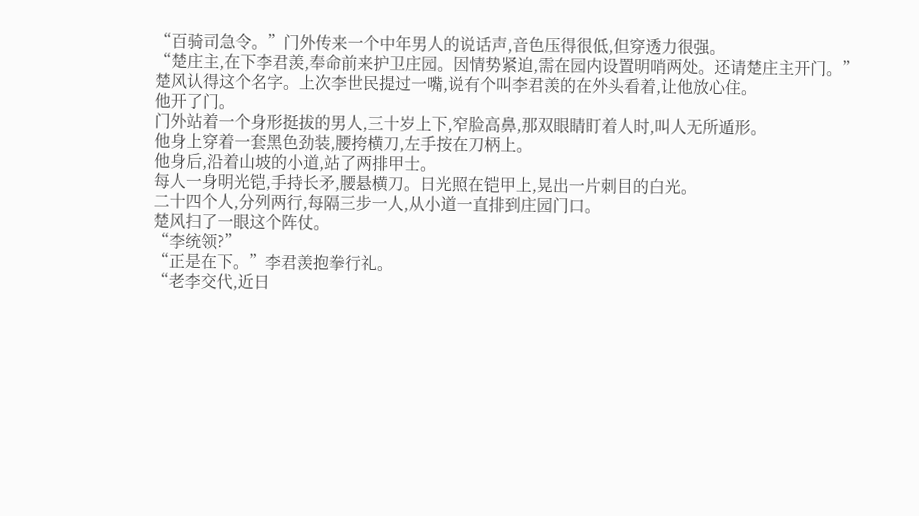“百骑司急令。”门外传来一个中年男人的说话声,音色压得很低,但穿透力很强。
“楚庄主,在下李君羡,奉命前来护卫庄园。因情势紧迫,需在园内设置明哨两处。还请楚庄主开门。”
楚风认得这个名字。上次李世民提过一嘴,说有个叫李君羡的在外头看着,让他放心住。
他开了门。
门外站着一个身形挺拔的男人,三十岁上下,窄脸高鼻,那双眼睛盯着人时,叫人无所遁形。
他身上穿着一套黑色劲装,腰挎横刀,左手按在刀柄上。
他身后,沿着山坡的小道,站了两排甲士。
每人一身明光铠,手持长矛,腰悬横刀。日光照在铠甲上,晃出一片刺目的白光。
二十四个人,分列两行,每隔三步一人,从小道一直排到庄园门口。
楚风扫了一眼这个阵仗。
“李统领?”
“正是在下。”李君羡抱拳行礼。
“老李交代,近日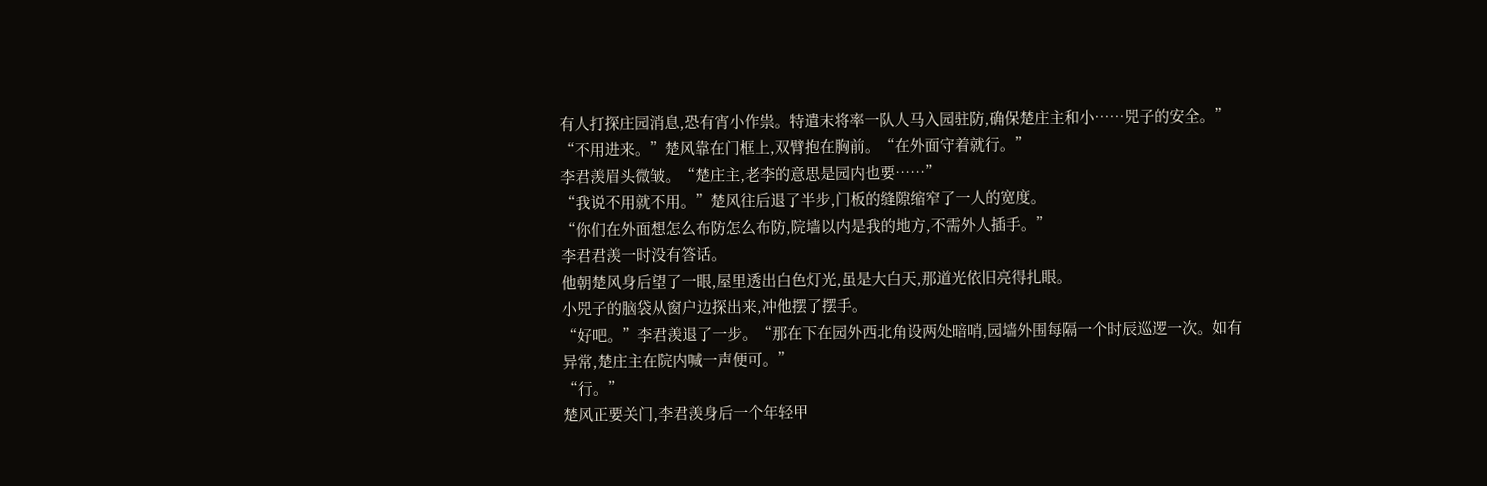有人打探庄园消息,恐有宵小作祟。特遣末将率一队人马入园驻防,确保楚庄主和小……兕子的安全。”
“不用进来。”楚风靠在门框上,双臂抱在胸前。“在外面守着就行。”
李君羡眉头微皱。“楚庄主,老李的意思是园内也要……”
“我说不用就不用。”楚风往后退了半步,门板的缝隙缩窄了一人的宽度。
“你们在外面想怎么布防怎么布防,院墙以内是我的地方,不需外人插手。”
李君君羡一时没有答话。
他朝楚风身后望了一眼,屋里透出白色灯光,虽是大白天,那道光依旧亮得扎眼。
小兕子的脑袋从窗户边探出来,冲他摆了摆手。
“好吧。”李君羡退了一步。“那在下在园外西北角设两处暗哨,园墙外围每隔一个时辰巡逻一次。如有异常,楚庄主在院内喊一声便可。”
“行。”
楚风正要关门,李君羡身后一个年轻甲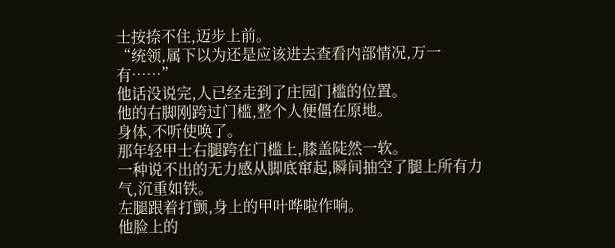士按捺不住,迈步上前。
“统领,属下以为还是应该进去查看内部情况,万一有……”
他话没说完,人已经走到了庄园门槛的位置。
他的右脚刚跨过门槛,整个人便僵在原地。
身体,不听使唤了。
那年轻甲士右腿跨在门槛上,膝盖陡然一软。
一种说不出的无力感从脚底窜起,瞬间抽空了腿上所有力气,沉重如铁。
左腿跟着打颤,身上的甲叶哗啦作响。
他脸上的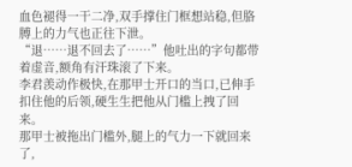血色褪得一干二净,双手撑住门框想站稳,但胳膊上的力气也正往下泄。
“退……退不回去了……”他吐出的字句都带着虚音,额角有汗珠滚了下来。
李君羡动作极快,在那甲士开口的当口,已伸手扣住他的后领,硬生生把他从门槛上拽了回来。
那甲士被拖出门槛外,腿上的气力一下就回来了,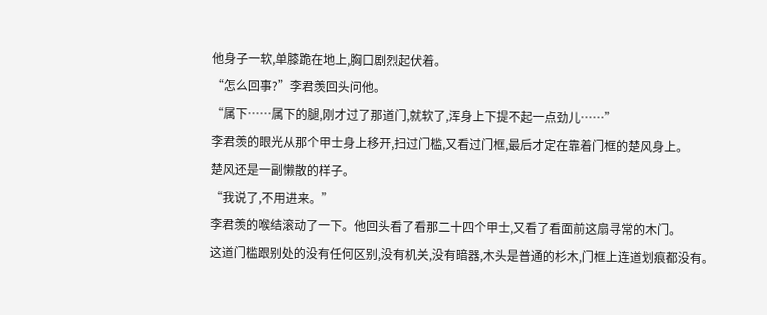他身子一软,单膝跪在地上,胸口剧烈起伏着。
“怎么回事?”李君羡回头问他。
“属下……属下的腿,刚才过了那道门,就软了,浑身上下提不起一点劲儿……”
李君羡的眼光从那个甲士身上移开,扫过门槛,又看过门框,最后才定在靠着门框的楚风身上。
楚风还是一副懒散的样子。
“我说了,不用进来。”
李君羡的喉结滚动了一下。他回头看了看那二十四个甲士,又看了看面前这扇寻常的木门。
这道门槛跟别处的没有任何区别,没有机关,没有暗器,木头是普通的杉木,门框上连道划痕都没有。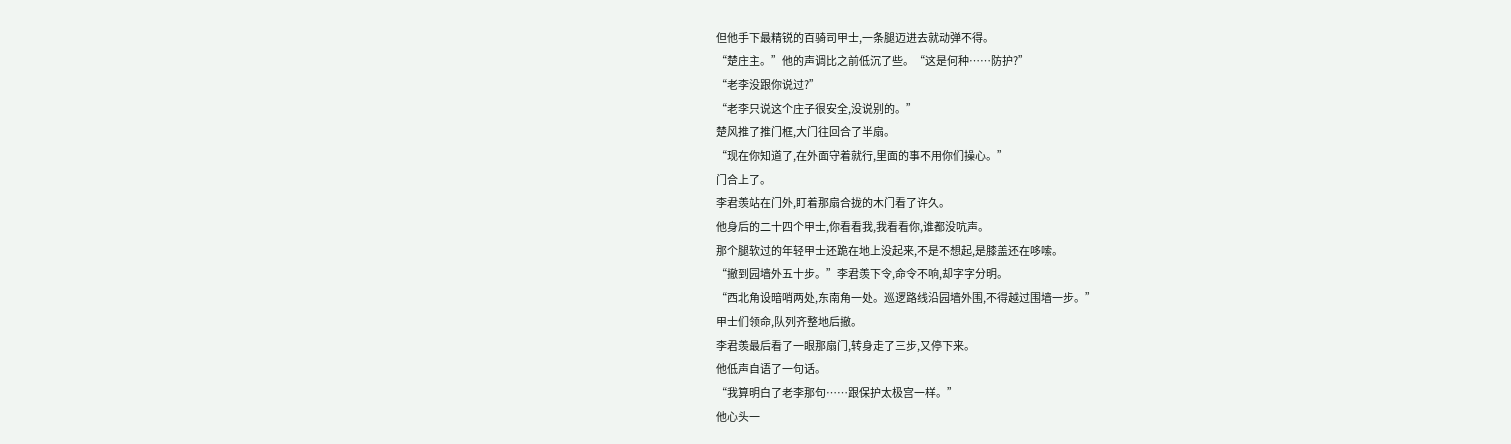但他手下最精锐的百骑司甲士,一条腿迈进去就动弹不得。
“楚庄主。”他的声调比之前低沉了些。“这是何种……防护?”
“老李没跟你说过?”
“老李只说这个庄子很安全,没说别的。”
楚风推了推门框,大门往回合了半扇。
“现在你知道了,在外面守着就行,里面的事不用你们操心。”
门合上了。
李君羡站在门外,盯着那扇合拢的木门看了许久。
他身后的二十四个甲士,你看看我,我看看你,谁都没吭声。
那个腿软过的年轻甲士还跪在地上没起来,不是不想起,是膝盖还在哆嗦。
“撤到园墙外五十步。”李君羡下令,命令不响,却字字分明。
“西北角设暗哨两处,东南角一处。巡逻路线沿园墙外围,不得越过围墙一步。”
甲士们领命,队列齐整地后撤。
李君羡最后看了一眼那扇门,转身走了三步,又停下来。
他低声自语了一句话。
“我算明白了老李那句……跟保护太极宫一样。”
他心头一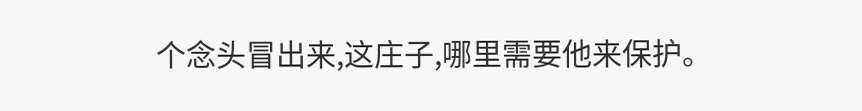个念头冒出来,这庄子,哪里需要他来保护。